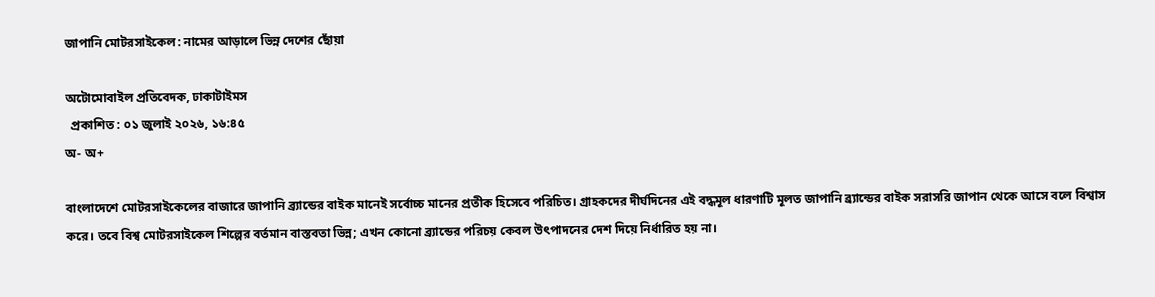জাপানি মোটরসাইকেল: নামের আড়ালে ভিন্ন দেশের ছোঁয়া

অ‌টো‌মোবাইল প্রতি‌বেদক, ঢাকাটাইমস
  প্রকাশিত : ০১ জুলাই ২০২৬, ১৬:৪৫
অ- অ+

বাংলাদেশে মোটরসাইকেলের বাজারে জাপানি ব্র্যান্ডের বাইক মানেই সর্বোচ্চ মানের প্রতীক হিসেবে পরিচিত। গ্রাহকদের দীর্ঘদিনের এই বদ্ধমূল ধারণাটি মূলত জাপানি ব্র্যান্ডের বাইক সরাসরি জাপান থেকে আসে বলে বিশ্বাস করে। তবে বিশ্ব মোটরসাইকেল শিল্পের বর্তমান বাস্তবতা ভিন্ন; এখন কোনো ব্র্যান্ডের পরিচয় কেবল উৎপাদনের দেশ দিয়ে নির্ধারিত হয় না।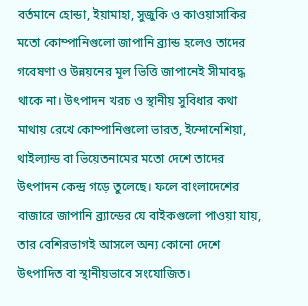বর্তমানে হোন্ডা, ইয়ামাহা, সুজুকি ও কাওয়াসাকির মতো কোম্পানিগুলো জাপানি ব্র্যান্ড হলেও তাদের গবেষণা ও উন্নয়নের মূল ভিত্তি জাপানেই সীমাবদ্ধ থাকে না। উৎপাদন খরচ ও স্থানীয় সুবিধার কথা মাথায় রেখে কোম্পানিগুলো ভারত, ইন্দোনেশিয়া, থাইল্যান্ড বা ভিয়েতনামের মতো দেশে তাদের উৎপাদন কেন্দ্র গড়ে তুলেছে। ফলে বাংলাদেশের বাজারে জাপানি ব্র্যান্ডের যে বাইকগুলো পাওয়া যায়, তার বেশিরভাগই আসলে অন্য কোনো দেশে উৎপাদিত বা স্থানীয়ভাবে সংযোজিত।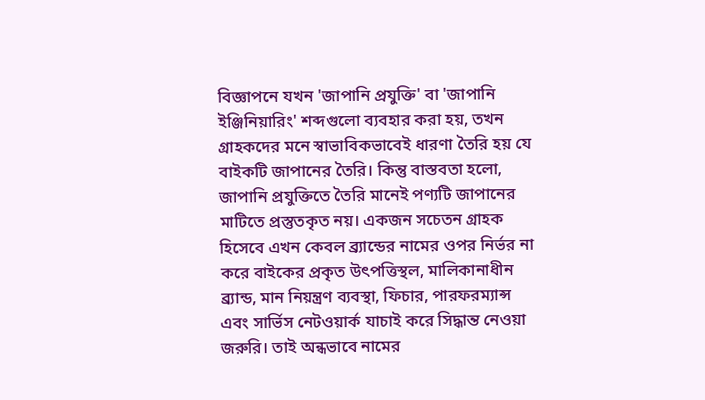বিজ্ঞাপনে যখন 'জাপানি প্রযুক্তি' বা 'জাপানি ইঞ্জিনিয়ারিং' শব্দগুলো ব্যবহার করা হয়, তখন গ্রাহকদের মনে স্বাভাবিকভাবেই ধারণা তৈরি হয় যে বাইকটি জাপানের তৈরি। কিন্তু বাস্তবতা হলো, জাপানি প্রযুক্তিতে তৈরি মানেই পণ্যটি জাপানের মাটিতে প্রস্তুতকৃত নয়। একজন সচেতন গ্রাহক হিসেবে এখন কেবল ব্র্যান্ডের নামের ওপর নির্ভর না করে বাইকের প্রকৃত উৎপত্তিস্থল, মালিকানাধীন ব্র্যান্ড, মান নিয়ন্ত্রণ ব্যবস্থা, ফিচার, পারফরম্যান্স এবং সার্ভিস নেটওয়ার্ক যাচাই করে সিদ্ধান্ত নেওয়া জরুরি। তাই অন্ধভাবে নামের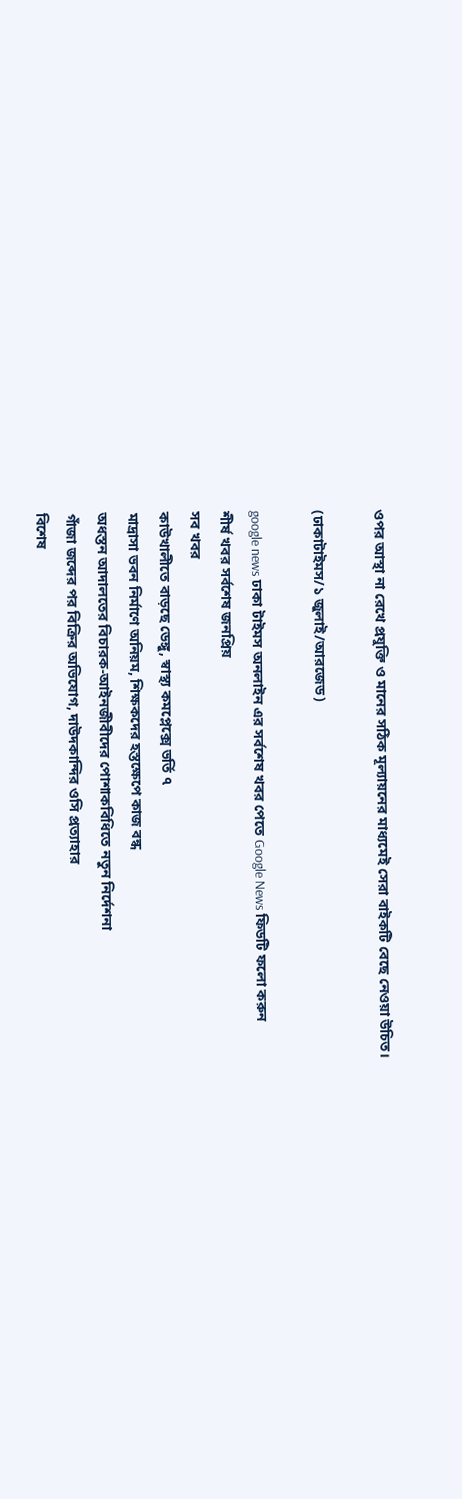ওপর আস্থা না রেখে প্রযুক্তি ও মানের সঠিক মূল্যায়নের মাধ্যমেই সেরা বাইকটি বেছে নেওয়া উচিত।

(ঢাকাটাইমস/১ জুলাই/আরজেড)

google news ঢাকা টাইমস অনলাইন এর সর্বশেষ খবর পেতে Google News ফিডটি ফলো করুন
শীর্ষ খবর সর্বশেষ জনপ্রিয়
সব খবর
কাউখালীতে বাড়ছে ডেঙ্গু, স্বাস্থ্য কমপ্লেক্সে ভর্তি ৭
মাদ্রাসা ভবন নির্মাণে অনিয়ম, শিক্ষকদের হস্তক্ষেপে কাজ বন্ধ
অধস্তন আদালতের বিচারক-আইনজীবীদের পোশাকবিধিতে নতুন নির্দেশনা
গাঁজা জব্দের পর বিক্রির অভিযোগ, দাউদকান্দির ওসি প্রত্যাহার
বিশেষ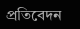প্রতিবেদন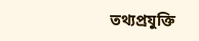তথ্যপ্রযুক্তি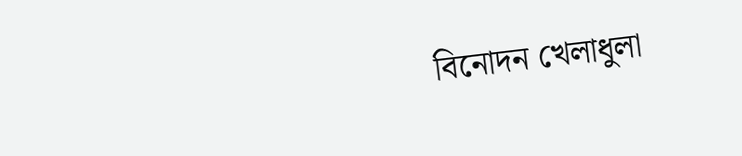বিনোদন খেলাধুলা